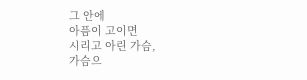그 안에
아픔이 고이면
시리고 아린 가슴,
가슴으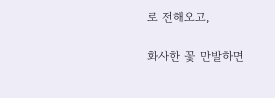로 전해오고,

화사한 꽃 만발하면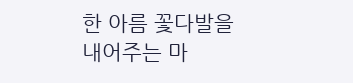한 아름 꽃다발을
내어주는 마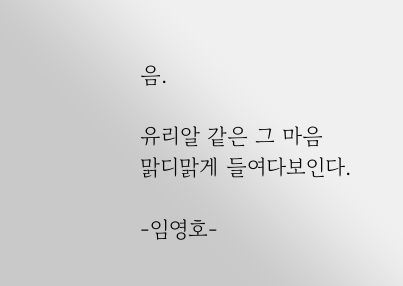음.

유리알 같은 그 마음
맑디맑게 들여다보인다.

-임영호-